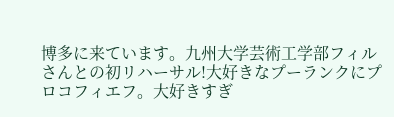博多に来ています。九州大学芸術工学部フィルさんとの初リハーサル!大好きなプーランクにプロコフィエフ。大好きすぎ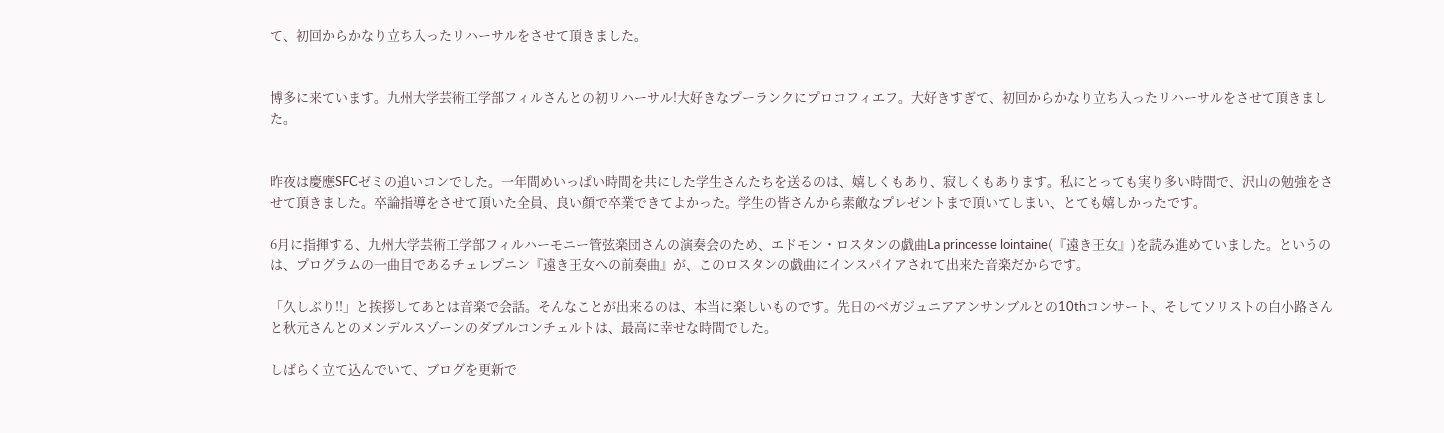て、初回からかなり立ち入ったリハーサルをさせて頂きました。


博多に来ています。九州大学芸術工学部フィルさんとの初リハーサル!大好きなプーランクにプロコフィエフ。大好きすぎて、初回からかなり立ち入ったリハーサルをさせて頂きました。


昨夜は慶應SFCゼミの追いコンでした。一年間めいっぱい時間を共にした学生さんたちを送るのは、嬉しくもあり、寂しくもあります。私にとっても実り多い時間で、沢山の勉強をさせて頂きました。卒論指導をさせて頂いた全員、良い顔で卒業できてよかった。学生の皆さんから素敵なプレゼントまで頂いてしまい、とても嬉しかったです。

6月に指揮する、九州大学芸術工学部フィルハーモニー管弦楽団さんの演奏会のため、エドモン・ロスタンの戯曲La princesse lointaine(『遠き王女』)を読み進めていました。というのは、プログラムの一曲目であるチェレプニン『遠き王女への前奏曲』が、このロスタンの戯曲にインスパイアされて出来た音楽だからです。

「久しぶり!!」と挨拶してあとは音楽で会話。そんなことが出来るのは、本当に楽しいものです。先日のベガジュニアアンサンブルとの10thコンサート、そしてソリストの白小路さんと秋元さんとのメンデルスゾーンのダブルコンチェルトは、最高に幸せな時間でした。

しばらく立て込んでいて、ブログを更新で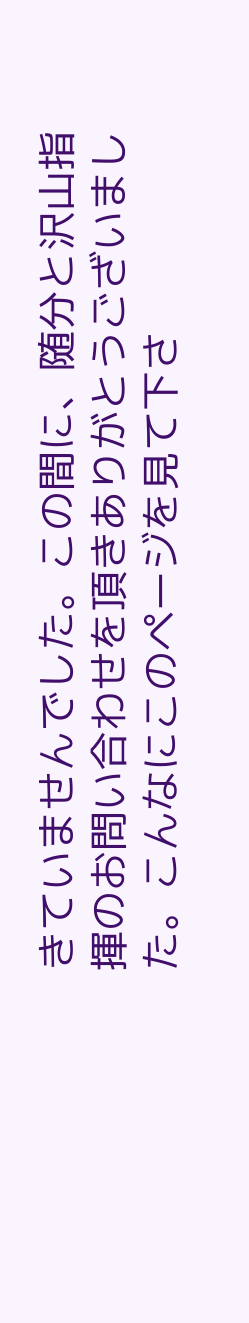きていませんでした。この間に、随分と沢山指揮のお問い合わせを頂きありがとうございました。こんなにこのページを見て下さ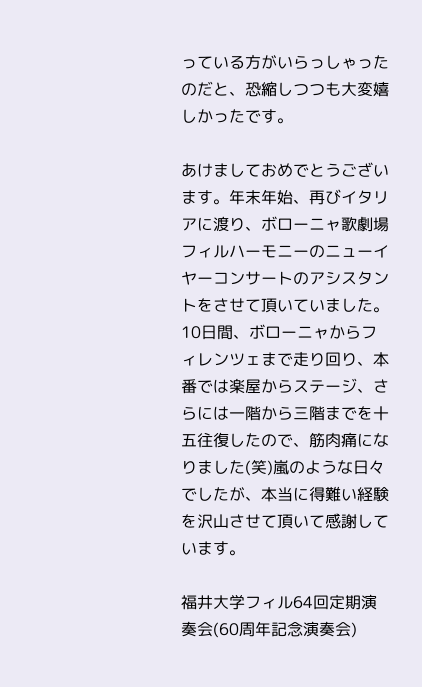っている方がいらっしゃったのだと、恐縮しつつも大変嬉しかったです。

あけましておめでとうございます。年末年始、再びイタリアに渡り、ボローニャ歌劇場フィルハーモニーのニューイヤーコンサートのアシスタントをさせて頂いていました。10日間、ボローニャからフィレンツェまで走り回り、本番では楽屋からステージ、さらには一階から三階までを十五往復したので、筋肉痛になりました(笑)嵐のような日々でしたが、本当に得難い経験を沢山させて頂いて感謝しています。

福井大学フィル64回定期演奏会(60周年記念演奏会)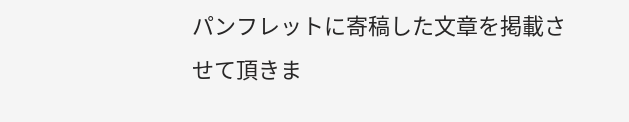パンフレットに寄稿した文章を掲載させて頂きま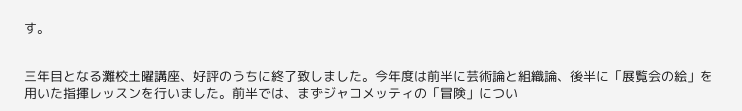す。


三年目となる灘校土曜講座、好評のうちに終了致しました。今年度は前半に芸術論と組織論、後半に「展覧会の絵」を用いた指揮レッスンを行いました。前半では、まずジャコメッティの「冒険」につい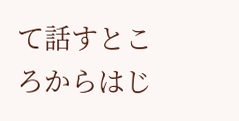て話すところからはじ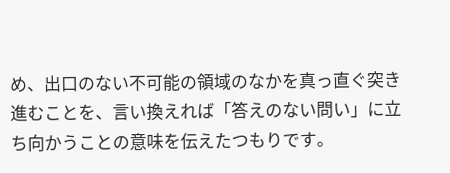め、出口のない不可能の領域のなかを真っ直ぐ突き進むことを、言い換えれば「答えのない問い」に立ち向かうことの意味を伝えたつもりです。